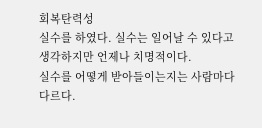회복탄력성
실수를 하였다. 실수는 일어날 수 있다고 생각하지만 언제나 치명적이다.
실수를 어떻게 받아들이는지는 사람마다 다르다.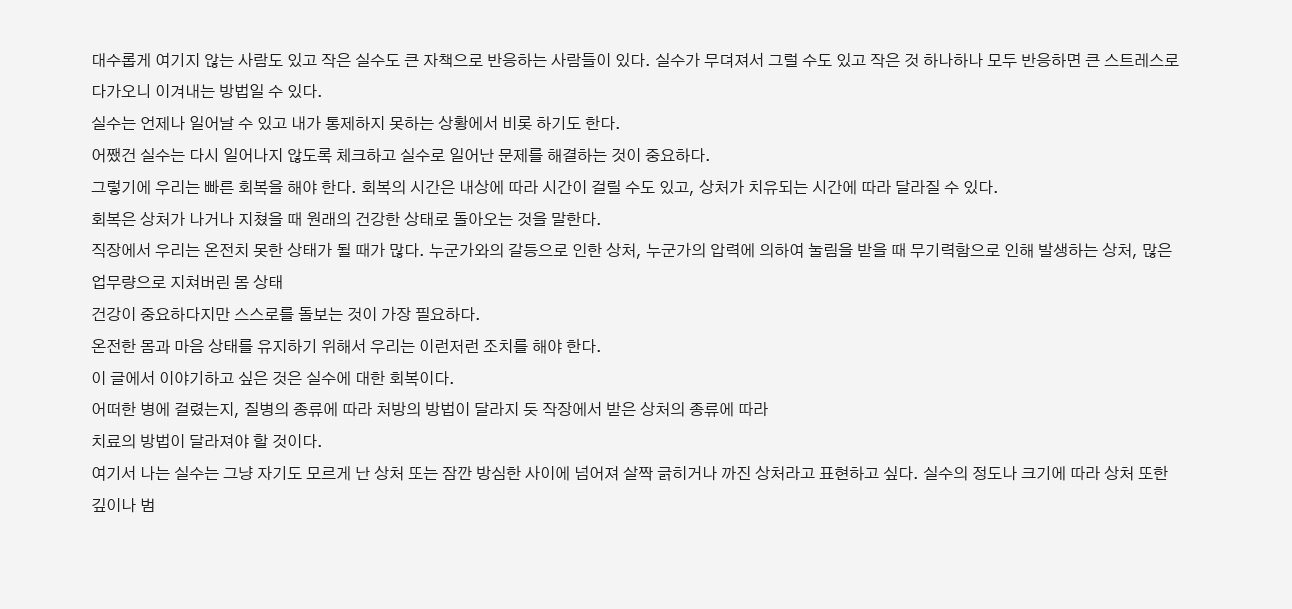대수롭게 여기지 않는 사람도 있고 작은 실수도 큰 자책으로 반응하는 사람들이 있다. 실수가 무뎌져서 그럴 수도 있고 작은 것 하나하나 모두 반응하면 큰 스트레스로 다가오니 이겨내는 방법일 수 있다.
실수는 언제나 일어날 수 있고 내가 통제하지 못하는 상황에서 비롯 하기도 한다.
어쨌건 실수는 다시 일어나지 않도록 체크하고 실수로 일어난 문제를 해결하는 것이 중요하다.
그렇기에 우리는 빠른 회복을 해야 한다. 회복의 시간은 내상에 따라 시간이 걸릴 수도 있고, 상처가 치유되는 시간에 따라 달라질 수 있다.
회복은 상처가 나거나 지쳤을 때 원래의 건강한 상태로 돌아오는 것을 말한다.
직장에서 우리는 온전치 못한 상태가 될 때가 많다. 누군가와의 갈등으로 인한 상처, 누군가의 압력에 의하여 눌림을 받을 때 무기력함으로 인해 발생하는 상처, 많은 업무량으로 지쳐버린 몸 상태
건강이 중요하다지만 스스로를 돌보는 것이 가장 필요하다.
온전한 몸과 마음 상태를 유지하기 위해서 우리는 이런저런 조치를 해야 한다.
이 글에서 이야기하고 싶은 것은 실수에 대한 회복이다.
어떠한 병에 걸렸는지, 질병의 종류에 따라 처방의 방법이 달라지 듯 작장에서 받은 상처의 종류에 따라
치료의 방법이 달라져야 할 것이다.
여기서 나는 실수는 그냥 자기도 모르게 난 상처 또는 잠깐 방심한 사이에 넘어져 살짝 긁히거나 까진 상처라고 표현하고 싶다. 실수의 정도나 크기에 따라 상처 또한 깊이나 범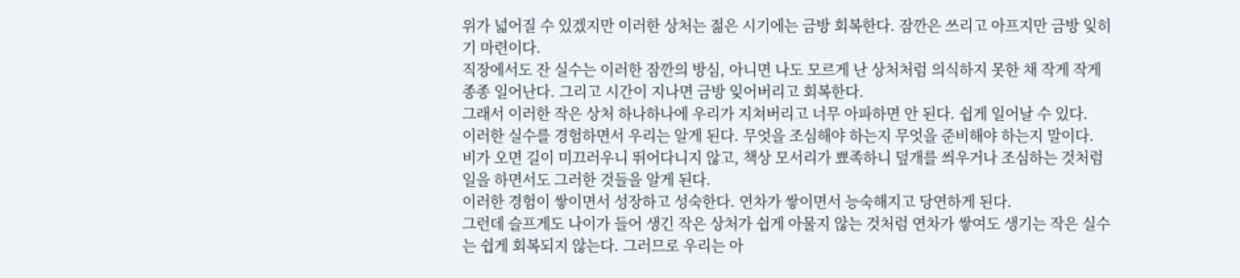위가 넓어질 수 있겠지만 이러한 상처는 젊은 시기에는 금방 회복한다. 잠깐은 쓰리고 아프지만 금방 잊히기 마련이다.
직장에서도 잔 실수는 이러한 잠깐의 방심, 아니면 나도 모르게 난 상처처럼 의식하지 못한 채 작게 작게 종종 일어난다. 그리고 시간이 지나면 금방 잊어버리고 회복한다.
그래서 이러한 작은 상처 하나하나에 우리가 지쳐버리고 너무 아파하면 안 된다. 쉽게 일어날 수 있다.
이러한 실수를 경험하면서 우리는 알게 된다. 무엇을 조심해야 하는지 무엇을 준비해야 하는지 말이다.
비가 오면 길이 미끄러우니 뛰어다니지 않고, 책상 모서리가 뾰족하니 덮개를 씌우거나 조심하는 것처럼
일을 하면서도 그러한 것들을 알게 된다.
이러한 경험이 쌓이면서 성장하고 성숙한다. 연차가 쌓이면서 능숙해지고 당연하게 된다.
그런데 슬프게도 나이가 들어 생긴 작은 상처가 쉽게 아물지 않는 것처럼 연차가 쌓여도 생기는 작은 실수는 쉽게 회복되지 않는다. 그러므로 우리는 아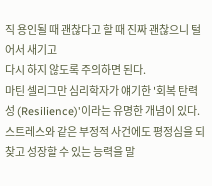직 용인될 때 괜찮다고 할 때 진짜 괜찮으니 털어서 새기고
다시 하지 않도록 주의하면 된다.
마틴 셀리그만 심리학자가 얘기한 '회복 탄력성 (Resilience)'이라는 유명한 개념이 있다.
스트레스와 같은 부정적 사건에도 평정심을 되찾고 성장할 수 있는 능력을 말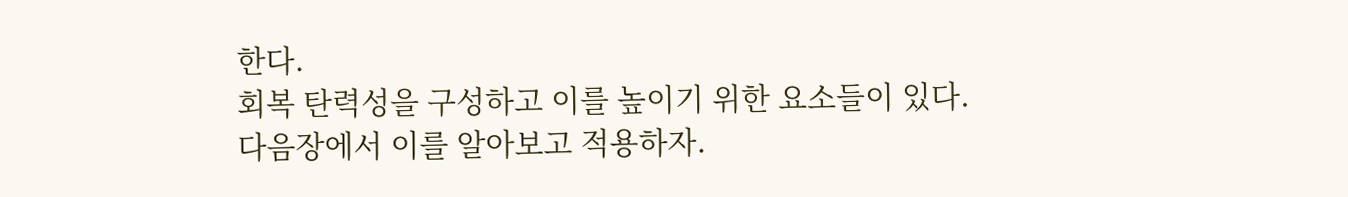한다.
회복 탄력성을 구성하고 이를 높이기 위한 요소들이 있다.
다음장에서 이를 알아보고 적용하자.